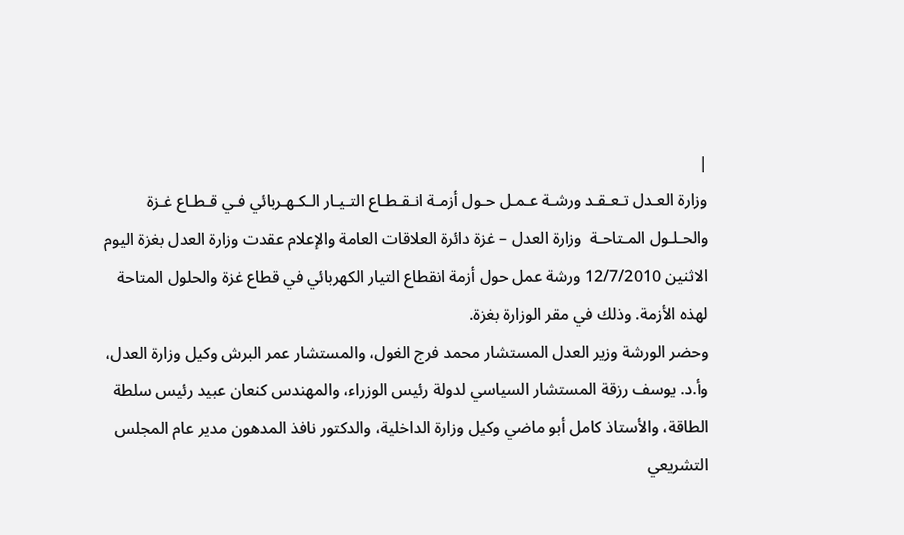|
وزارة العـدل تـعـقـد ورشـة عـمـل حـول أزمـة انـقـطـاع التـيـار الـكـهـربائي فـي قـطـاع غـزة والحـلـول المـتاحـة  وزارة العدل – غزة دائرة العلاقات العامة والإعلام عقدت وزارة العدل بغزة اليوم الاثنين 12/7/2010 ورشة عمل حول أزمة انقطاع التيار الكهربائي في قطاع غزة والحلول المتاحة لهذه الأزمة. وذلك في مقر الوزارة بغزة.
وحضر الورشة وزير العدل المستشار محمد فرج الغول، والمستشار عمر البرش وكيل وزارة العدل، وأ.د. يوسف رزقة المستشار السياسي لدولة رئيس الوزراء، والمهندس كنعان عبيد رئيس سلطة الطاقة، والأستاذ كامل أبو ماضي وكيل وزارة الداخلية، والدكتور نافذ المدهون مدير عام المجلس التشريعي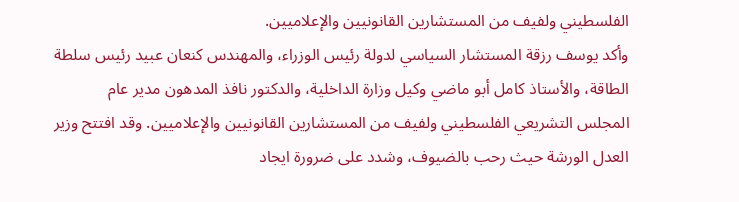الفلسطيني ولفيف من المستشارين القانونيين والإعلاميين.
وأكد يوسف رزقة المستشار السياسي لدولة رئيس الوزراء، والمهندس كنعان عبيد رئيس سلطة الطاقة، والأستاذ كامل أبو ماضي وكيل وزارة الداخلية، والدكتور نافذ المدهون مدير عام المجلس التشريعي الفلسطيني ولفيف من المستشارين القانونيين والإعلاميين. وقد افتتح وزير العدل الورشة حيث رحب بالضيوف، وشدد على ضرورة ايجاد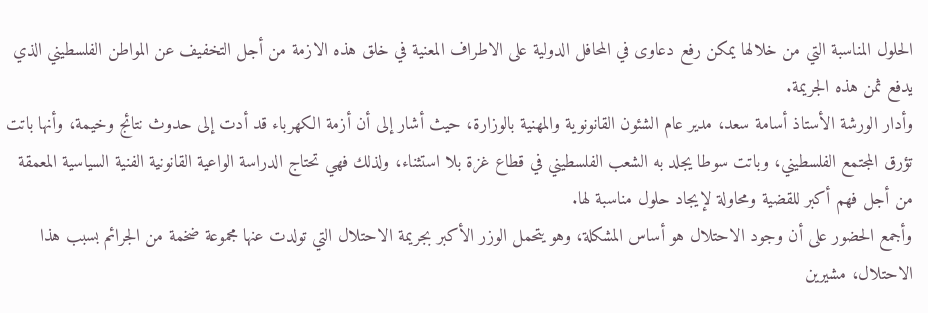الحلول المناسبة التي من خلالها يمكن رفع دعاوى في المحافل الدولية على الاطراف المعنية في خلق هذه الازمة من أجل التخفيف عن المواطن الفلسطيني الذي يدفع ثمن هذه الجريمة.
وأدار الورشة الأستاذ أسامة سعد، مدير عام الشئون القانونوية والمهنية بالوزارة، حيث أشار إلى أن أزمة الكهرباء قد أدت إلى حدوث نتائج وخيمة، وأنها باتت تؤرق المجتمع الفلسطيني، وباتت سوطا يجلد به الشعب الفلسطيني في قطاع غزة بلا استثناء، ولذلك فهي تحتاج الدراسة الواعية القانونية الفنية السياسية المعمقة من أجل فهم أكبر للقضية ومحاولة لإيجاد حلول مناسبة لها.
وأجمع الحضور على أن وجود الاحتلال هو أساس المشكلة، وهو يتحمل الوزر الأكبر بجريمة الاحتلال التي تولدت عنها مجموعة ضخمة من الجرائم بسبب هذا الاحتلال، مشيرين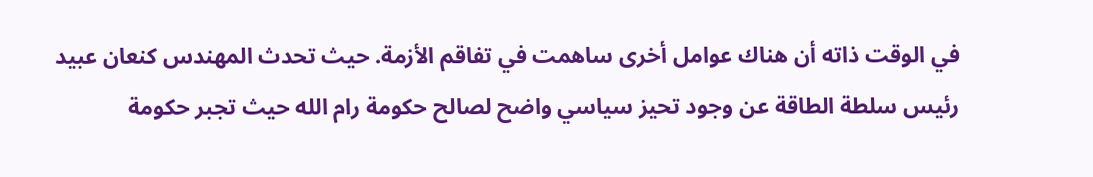في الوقت ذاته أن هناك عوامل أخرى ساهمت في تفاقم الأزمة. حيث تحدث المهندس كنعان عبيد رئيس سلطة الطاقة عن وجود تحيز سياسي واضح لصالح حكومة رام الله حيث تجبر حكومة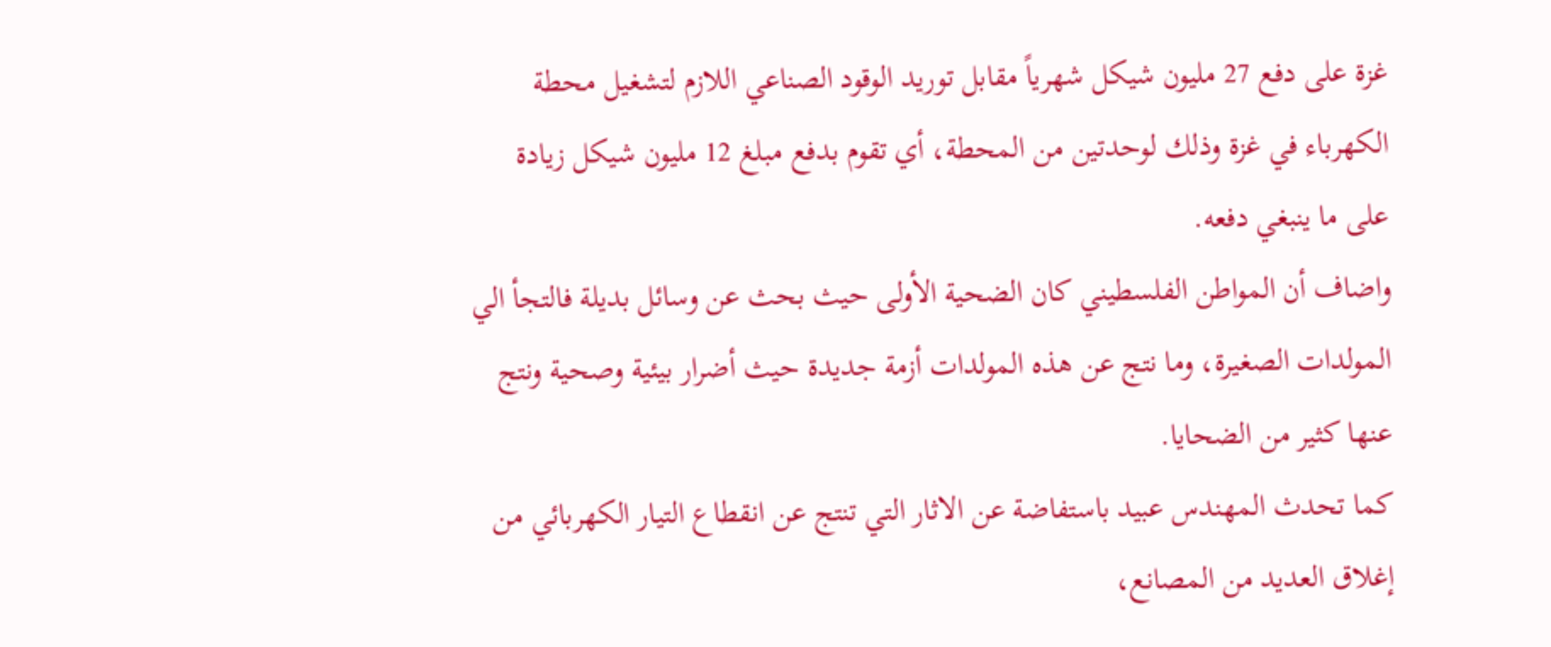غزة على دفع 27 مليون شيكل شهرياً مقابل توريد الوقود الصناعي اللازم لتشغيل محطة الكهرباء في غزة وذلك لوحدتين من المحطة، أي تقوم بدفع مبلغ 12 مليون شيكل زيادة على ما ينبغي دفعه.
واضاف أن المواطن الفلسطيني كان الضحية الأولى حيث بحث عن وسائل بديلة فالتجأ الي المولدات الصغيرة، وما نتج عن هذه المولدات أزمة جديدة حيث أضرار بيئية وصحية ونتج عنها كثير من الضحايا.
كما تحدث المهندس عبيد باستفاضة عن الاثار التي تنتج عن انقطاع التيار الكهربائي من إغلاق العديد من المصانع،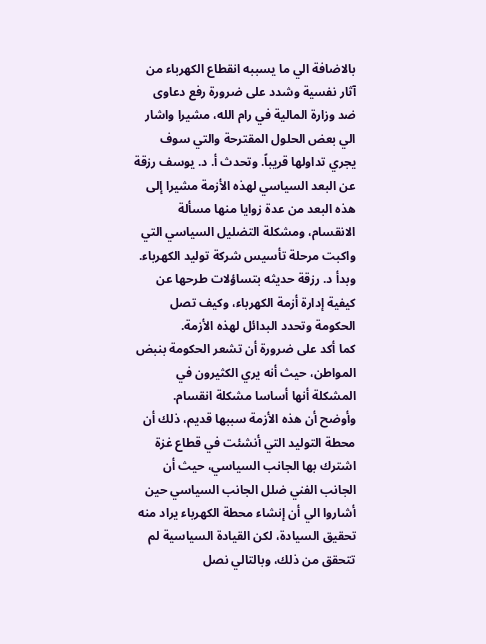بالاضافة الي ما يسببه انقطاع الكهرباء من آثار نفسية وشدد على ضرورة رفع دعاوى ضد وزارة المالية في رام الله، مشيرا واشار الي بعض الحلول المقترحة والتي سوف يجري تداولها قريباً. وتحدث أ. د. يوسف رزقة عن البعد السياسي لهذه الأزمة مشيرا إلى هذه البعد من عدة زوايا منها مسألة الانقسام، ومشكلة التضليل السياسي التي واكبت مرحلة تأسيس شركة توليد الكهرباء. وبدأ د. رزقة حديثه بتساؤلات طرحها عن كيفية إدارة أزمة الكهرباء، وكيف تصل الحكومة وتحدد البدائل لهذه الأزمة.
كما أكد على ضرورة أن تشعر الحكومة بنبض المواطن، حيث أنه يري الكثيرون في المشكلة أنها أساسا مشكلة انقسام.
وأوضح أن هذه الأزمة سببها قديم، ذلك أن محطة التوليد التي أنشئت في قطاع غزة اشترك بها الجانب السياسي، حيث أن الجانب الفني ضلل الجانب السياسي حين أشاروا الي أن إنشاء محطة الكهرباء يراد منه تحقيق السيادة، لكن القيادة السياسية لم تتحقق من ذلك، وبالتالي نصل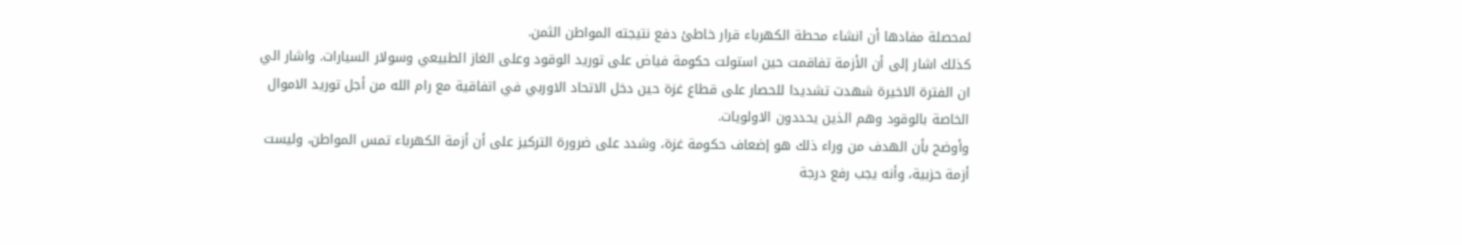لمحصلة مفادها أن انشاء محطة الكهرباء قرار خاطئ دفع نتيجته المواطن الثمن.
كذلك اشار إلى أن الأزمة تفاقمت حين استولت حكومة فياض على توريد الوقود وعلى الغاز الطبيعي وسولار السيارات. واشار الي ان الفترة الاخيرة شهدت تشديدا للحصار على قطاع غزة حين دخل الاتحاد الاوربي في اتفاقية مع رام الله من أجل توريد الاموال الخاصة بالوقود وهم الذين يحددون الاولويات.
وأوضح بأن الهدف من وراء ذلك هو إضعاف حكومة غزة، وشدد على ضرورة التركيز على أن أزمة الكهرباء تمس المواطن، وليست أزمة حزبية، وأنه يجب رفع درجة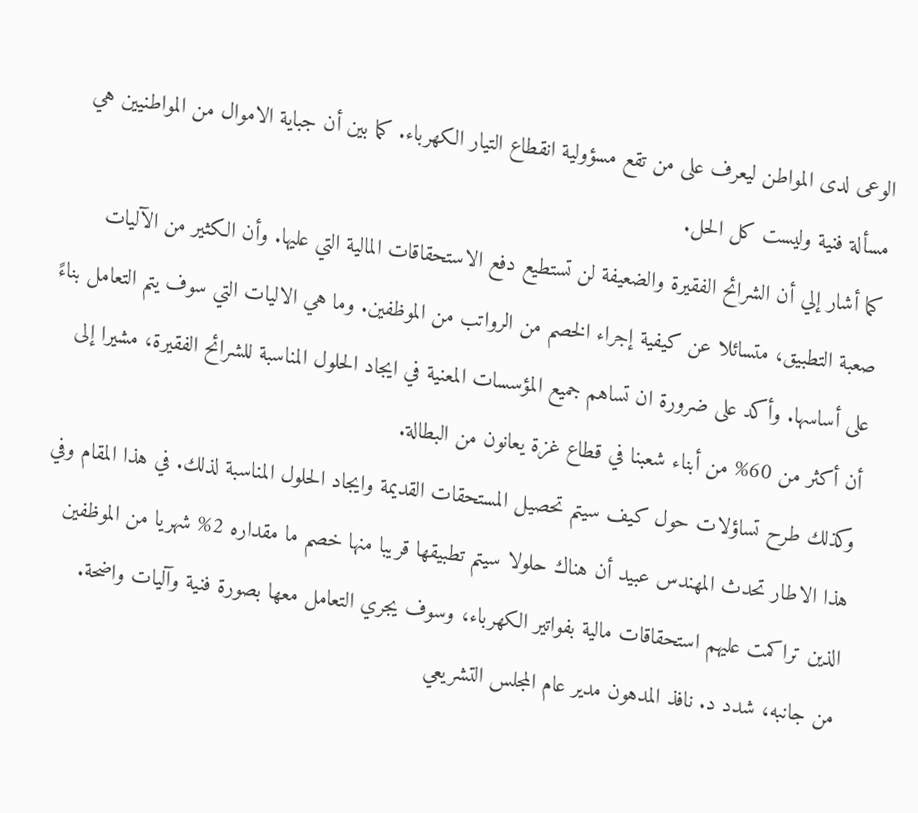الوعى لدى المواطن ليعرف على من تقع مسؤولية انقطاع التيار الكهرباء. كما بين أن جباية الاموال من المواطنيين هي مسألة فنية وليست كل الحل.
كما أشار إلي أن الشرائح الفقيرة والضعيفة لن تستطيع دفع الاستحقاقات المالية التي عليها. وأن الكثير من الآليات صعبة التطبيق، متسائلا عن كيفية إجراء الخصم من الرواتب من الموظفين. وما هي الاليات التي سوف يتم التعامل بناءً على أساسها. وأكد على ضرورة ان تساهم جميع المؤسسات المعنية في ايجاد الحلول المناسبة للشرائح الفقيرة، مشيرا إلى أن أكثر من 60% من أبناء شعبنا في قطاع غزة يعانون من البطالة.
وكذلك طرح تساؤلات حول كيف سيتم تحصيل المستحقات القديمة وايجاد الحلول المناسبة لذلك. في هذا المقام وفي هذا الاطار تحدث المهندس عبيد أن هناك حلولا سيتم تطبيقها قريبا منها خصم ما مقداره 2% شهريا من الموظفين الذين تراكمت عليهم استحقاقات مالية بفواتير الكهرباء، وسوف يجري التعامل معها بصورة فنية وآليات واضحة.
من جانبه، شدد د. نافذ المدهون مدير عام المجلس التشريعي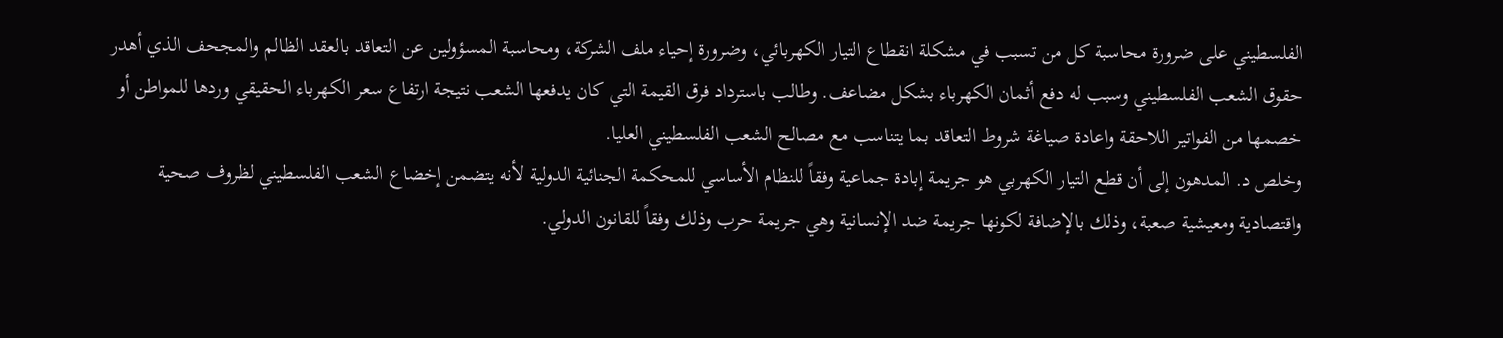الفلسطيني على ضرورة محاسبة كل من تسبب في مشكلة انقطاع التيار الكهربائي، وضرورة إحياء ملف الشركة، ومحاسبة المسؤولين عن التعاقد بالعقد الظالم والمجحف الذي أهدر حقوق الشعب الفلسطيني وسبب له دفع أثمان الكهرباء بشكل مضاعف. وطالب باسترداد فرق القيمة التي كان يدفعها الشعب نتيجة ارتفاع سعر الكهرباء الحقيقي وردها للمواطن أو خصمها من الفواتير اللاحقة واعادة صياغة شروط التعاقد بما يتناسب مع مصالح الشعب الفلسطيني العليا.
وخلص د. المدهون إلى أن قطع التيار الكهربي هو جريمة إبادة جماعية وفقاً للنظام الأساسي للمحكمة الجنائية الدولية لأنه يتضمن إخضاع الشعب الفلسطيني لظروف صحية واقتصادية ومعيشية صعبة، وذلك بالإضافة لكونها جريمة ضد الإنسانية وهي جريمة حرب وذلك وفقاً للقانون الدولي.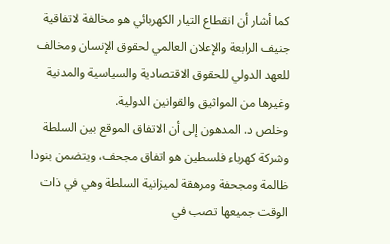كما أشار أن انقطاع التيار الكهربائي هو مخالفة لاتفاقية جنيف الرابعة والإعلان العالمي لحقوق الإنسان ومخالف للعهد الدولي للحقوق الاقتصادية والسياسية والمدنية وغيرها من المواثيق والقوانين الدولية.
وخلص د. المدهون إلى أن الاتفاق الموقع بين السلطة وشركة كهرباء فلسطين هو اتفاق مجحف، ويتضمن بنودا ظالمة ومجحفة ومرهقة لميزانية السلطة وهي في ذات الوقت جميعها تصب في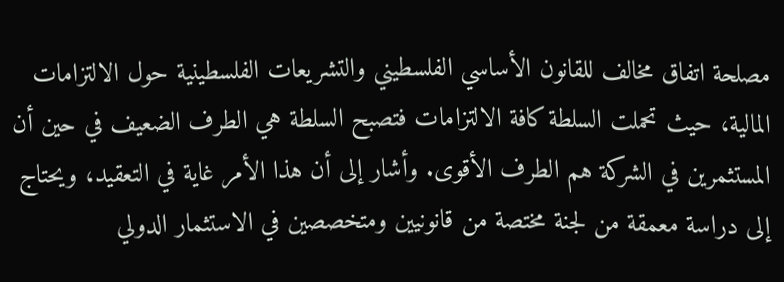مصلحة اتفاق مخالف للقانون الأساسي الفلسطيني والتشريعات الفلسطينية حول الالتزامات المالية، حيث تحملت السلطة كافة الالتزامات فتصبح السلطة هي الطرف الضعيف في حين أن المستثمرين في الشركة هم الطرف الأقوى. وأشار إلى أن هذا الأمر غاية في التعقيد، ويحتاج إلى دراسة معمقة من لجنة مختصة من قانونيين ومتخصصين في الاستثمار الدولي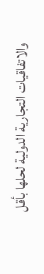والاتفاقيات التجارية الدولية لحلها بأقل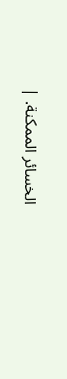الخسائر الممكنة. |